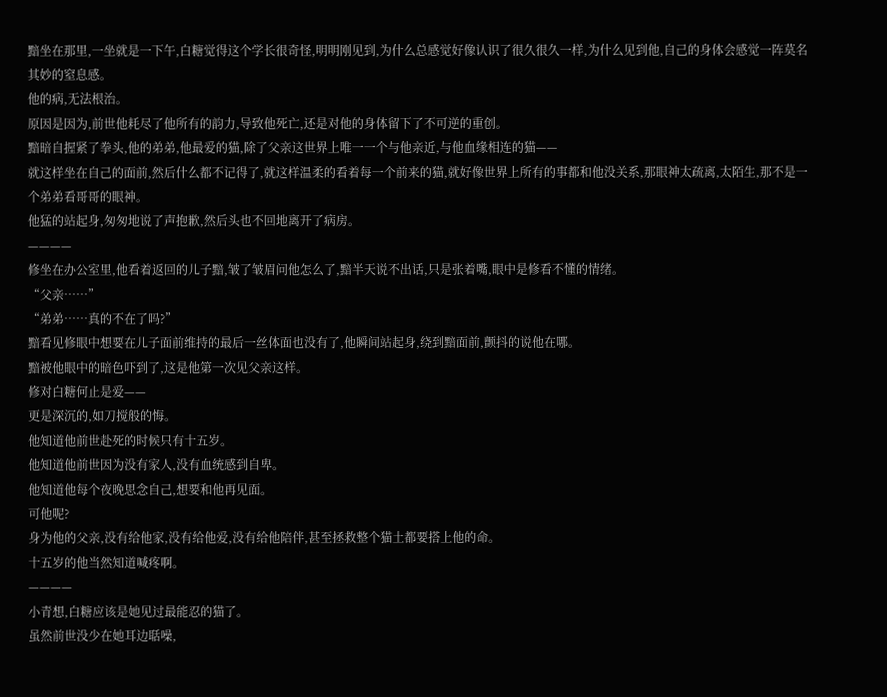黯坐在那里,一坐就是一下午,白糖觉得这个学长很奇怪,明明刚见到,为什么总感觉好像认识了很久很久一样,为什么见到他,自己的身体会感觉一阵莫名其妙的窒息感。
他的病,无法根治。
原因是因为,前世他耗尽了他所有的韵力,导致他死亡,还是对他的身体留下了不可逆的重创。
黯暗自握紧了拳头,他的弟弟,他最爱的猫,除了父亲这世界上唯一一个与他亲近,与他血缘相连的猫——
就这样坐在自己的面前,然后什么都不记得了,就这样温柔的看着每一个前来的猫,就好像世界上所有的事都和他没关系,那眼神太疏离,太陌生,那不是一个弟弟看哥哥的眼神。
他猛的站起身,匆匆地说了声抱歉,然后头也不回地离开了病房。
————
修坐在办公室里,他看着返回的儿子黯,皱了皱眉问他怎么了,黯半天说不出话,只是张着嘴,眼中是修看不懂的情绪。
“父亲……”
“弟弟……真的不在了吗?”
黯看见修眼中想要在儿子面前维持的最后一丝体面也没有了,他瞬间站起身,绕到黯面前,颤抖的说他在哪。
黯被他眼中的暗色吓到了,这是他第一次见父亲这样。
修对白糖何止是爱——
更是深沉的,如刀搅般的悔。
他知道他前世赴死的时候只有十五岁。
他知道他前世因为没有家人,没有血统感到自卑。
他知道他每个夜晚思念自己,想要和他再见面。
可他呢?
身为他的父亲,没有给他家,没有给他爱,没有给他陪伴,甚至拯救整个猫土都要搭上他的命。
十五岁的他当然知道喊疼啊。
————
小青想,白糖应该是她见过最能忍的猫了。
虽然前世没少在她耳边聒噪,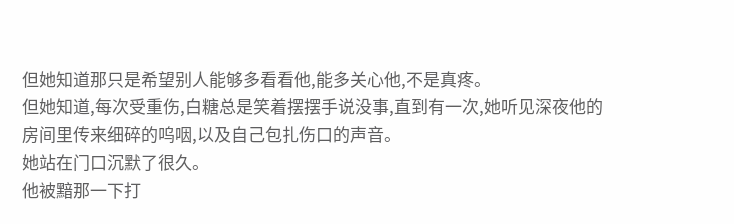但她知道那只是希望别人能够多看看他,能多关心他,不是真疼。
但她知道,每次受重伤,白糖总是笑着摆摆手说没事,直到有一次,她听见深夜他的房间里传来细碎的呜咽,以及自己包扎伤口的声音。
她站在门口沉默了很久。
他被黯那一下打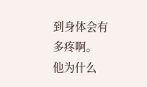到身体会有多疼啊。
他为什么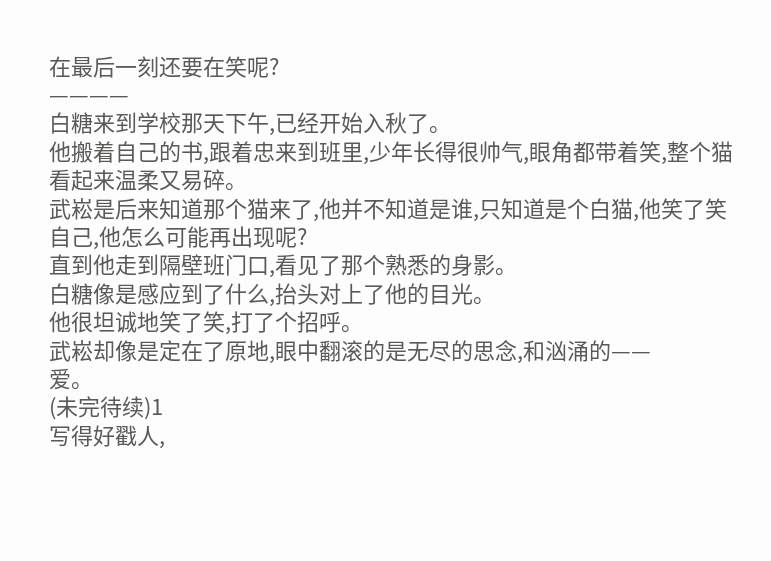在最后一刻还要在笑呢?
————
白糖来到学校那天下午,已经开始入秋了。
他搬着自己的书,跟着忠来到班里,少年长得很帅气,眼角都带着笑,整个猫看起来温柔又易碎。
武崧是后来知道那个猫来了,他并不知道是谁,只知道是个白猫,他笑了笑自己,他怎么可能再出现呢?
直到他走到隔壁班门口,看见了那个熟悉的身影。
白糖像是感应到了什么,抬头对上了他的目光。
他很坦诚地笑了笑,打了个招呼。
武崧却像是定在了原地,眼中翻滚的是无尽的思念,和汹涌的——
爱。
(未完待续)1
写得好戳人,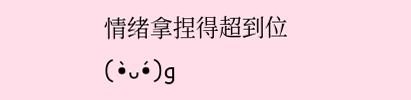情绪拿捏得超到位 (•̀ᴗ•́)و